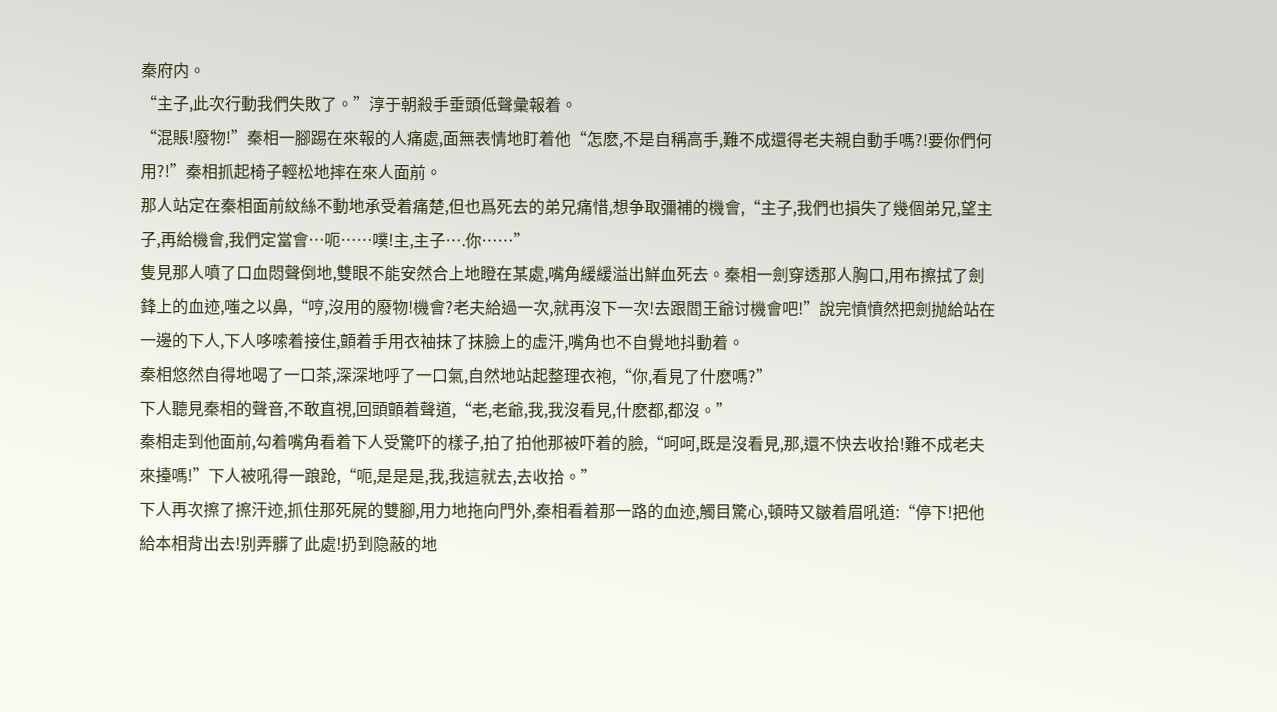秦府内。
“主子,此次行動我們失敗了。”淳于朝殺手垂頭低聲彙報着。
“混賬!廢物!”秦相一腳踢在來報的人痛處,面無表情地盯着他“怎麽,不是自稱高手,難不成還得老夫親自動手嗎?!要你們何用?!”秦相抓起椅子輕松地摔在來人面前。
那人站定在秦相面前紋絲不動地承受着痛楚,但也爲死去的弟兄痛惜,想争取彌補的機會,“主子,我們也損失了幾個弟兄,望主子,再給機會,我們定當會…呃……噗!主,主子….你……”
隻見那人噴了口血悶聲倒地,雙眼不能安然合上地瞪在某處,嘴角緩緩溢出鮮血死去。秦相一劍穿透那人胸口,用布擦拭了劍鋒上的血迹,嗤之以鼻,“哼,沒用的廢物!機會?老夫給過一次,就再沒下一次!去跟閻王爺讨機會吧!”說完憤憤然把劍抛給站在一邊的下人,下人哆嗦着接住,顫着手用衣袖抹了抹臉上的虛汗,嘴角也不自覺地抖動着。
秦相悠然自得地喝了一口茶,深深地呼了一口氣,自然地站起整理衣袍,“你,看見了什麽嗎?”
下人聽見秦相的聲音,不敢直視,回頭顫着聲道,“老,老爺,我,我沒看見,什麽都,都沒。”
秦相走到他面前,勾着嘴角看着下人受驚吓的樣子,拍了拍他那被吓着的臉,“呵呵,既是沒看見,那,還不快去收拾!難不成老夫來擡嗎!”下人被吼得一踉跄,“呃,是是是,我,我這就去,去收拾。”
下人再次擦了擦汗迹,抓住那死屍的雙腳,用力地拖向門外,秦相看着那一路的血迹,觸目驚心,頓時又皺着眉吼道:“停下!把他給本相背出去!别弄髒了此處!扔到隐蔽的地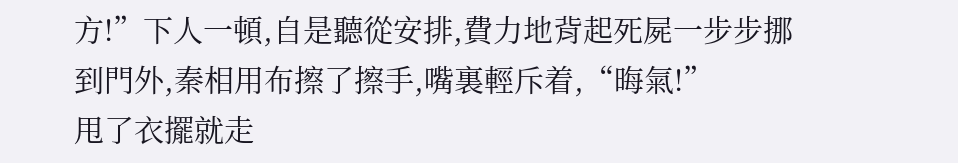方!”下人一頓,自是聽從安排,費力地背起死屍一步步挪到門外,秦相用布擦了擦手,嘴裏輕斥着,“晦氣!”
甩了衣擺就走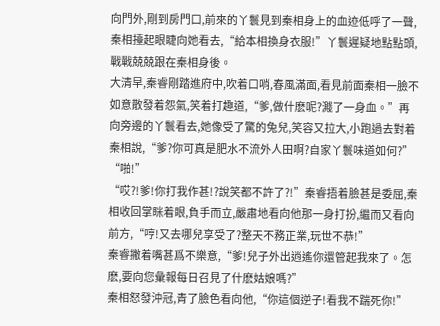向門外,剛到房門口,前來的丫鬟見到秦相身上的血迹低呼了一聲,秦相擡起眼睫向她看去,“給本相換身衣服!”丫鬟遲疑地點點頭,戰戰兢兢跟在秦相身後。
大清早,秦睿剛踏進府中,吹着口哨,春風滿面,看見前面秦相一臉不如意散發着怨氣,笑着打趣道,“爹,做什麽呢?濺了一身血。”再向旁邊的丫鬟看去,她像受了驚的兔兒,笑容又拉大,小跑過去對着秦相說,“爹?你可真是肥水不流外人田啊?自家丫鬟味道如何?”
“啪!”
“哎?!爹!你打我作甚!?說笑都不許了?!”秦睿捂着臉甚是委屈,秦相收回掌眯着眼,負手而立,嚴肅地看向他那一身打扮,繼而又看向前方,“哼!又去哪兒享受了?整天不務正業,玩世不恭!”
秦睿撇着嘴甚爲不樂意,“爹!兒子外出逍遙你還管起我來了。怎麽,要向您彙報每日召見了什麽姑娘嗎?”
秦相怒發沖冠,青了臉色看向他,“你這個逆子!看我不踹死你!”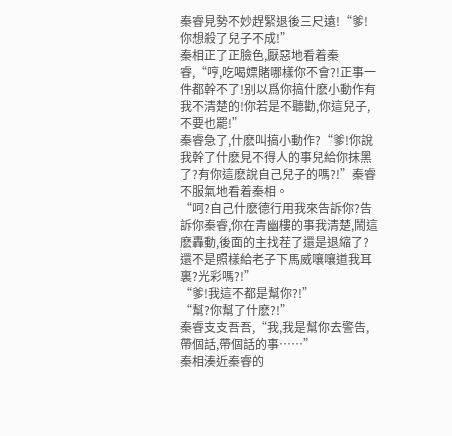秦睿見勢不妙趕緊退後三尺遠!“爹!你想殺了兒子不成!”
秦相正了正臉色,厭惡地看着秦睿,“哼,吃喝嫖賭哪樣你不會?!正事一件都幹不了!别以爲你搞什麽小動作有我不清楚的!你若是不聽勸,你這兒子,不要也罷!”
秦睿急了,什麽叫搞小動作?“爹!你說我幹了什麽見不得人的事兒給你抹黑了?有你這麽說自己兒子的嗎?!”秦睿不服氣地看着秦相。
“呵?自己什麽德行用我來告訴你?告訴你秦睿,你在青幽樓的事我清楚,鬧這麽轟動,後面的主找茬了還是退縮了?還不是照樣給老子下馬威嚷嚷道我耳裏?光彩嗎?!”
“爹!我這不都是幫你?!”
“幫?你幫了什麽?!”
秦睿支支吾吾,“我,我是幫你去警告,帶個話,帶個話的事……”
秦相湊近秦睿的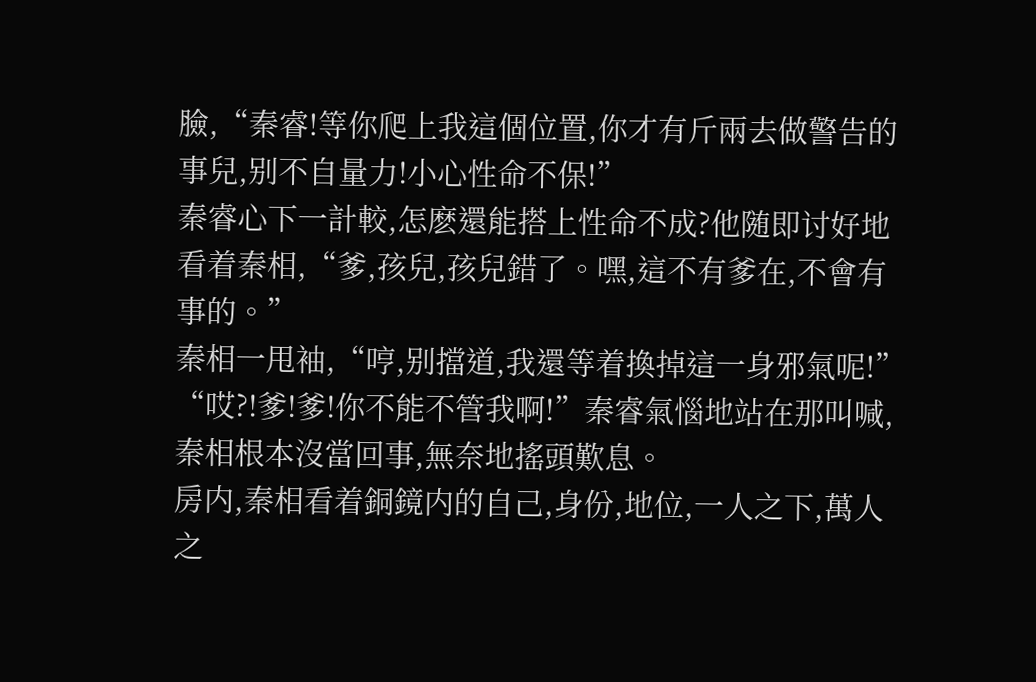臉,“秦睿!等你爬上我這個位置,你才有斤兩去做警告的事兒,别不自量力!小心性命不保!”
秦睿心下一計較,怎麽還能搭上性命不成?他随即讨好地看着秦相,“爹,孩兒,孩兒錯了。嘿,這不有爹在,不會有事的。”
秦相一甩袖,“哼,别擋道,我還等着換掉這一身邪氣呢!”
“哎?!爹!爹!你不能不管我啊!”秦睿氣惱地站在那叫喊,秦相根本沒當回事,無奈地搖頭歎息。
房内,秦相看着銅鏡内的自己,身份,地位,一人之下,萬人之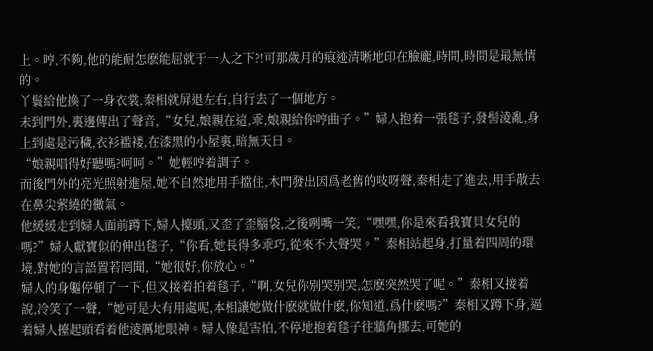上。哼,不夠,他的能耐怎麽能屈就于一人之下?!可那歲月的痕迹清晰地印在臉龐,時間,時間是最無情的。
丫鬟給他換了一身衣裳,秦相就屏退左右,自行去了一個地方。
未到門外,裏邊傳出了聲音,“女兒,娘親在這,乖,娘親給你哼曲子。”婦人抱着一張毯子,發髻淩亂,身上到處是污穢,衣衫褴褛,在漆黑的小屋裏,暗無天日。
“娘親唱得好聽嗎?呵呵。”她輕哼着調子。
而後門外的亮光照射進屋,她不自然地用手擋住,木門發出因爲老舊的吱呀聲,秦相走了進去,用手散去在鼻尖萦繞的黴氣。
他緩緩走到婦人面前蹲下,婦人擡頭,又歪了歪腦袋,之後咧嘴一笑,“嘿嘿,你是來看我寶貝女兒的嗎?”婦人獻寶似的伸出毯子,“你看,她長得多乖巧,從來不大聲哭。”秦相站起身,打量着四周的環境,對她的言語置若罔聞,“她很好,你放心。”
婦人的身軀停頓了一下,但又接着拍着毯子,“啊,女兒你别哭别哭,怎麽突然哭了呢。”秦相又接着說,冷笑了一聲,“她可是大有用處呢,本相讓她做什麽就做什麽,你知道,爲什麽嗎?”秦相又蹲下身,逼着婦人擡起頭看着他淩厲地眼神。婦人像是害怕,不停地抱着毯子往牆角挪去,可她的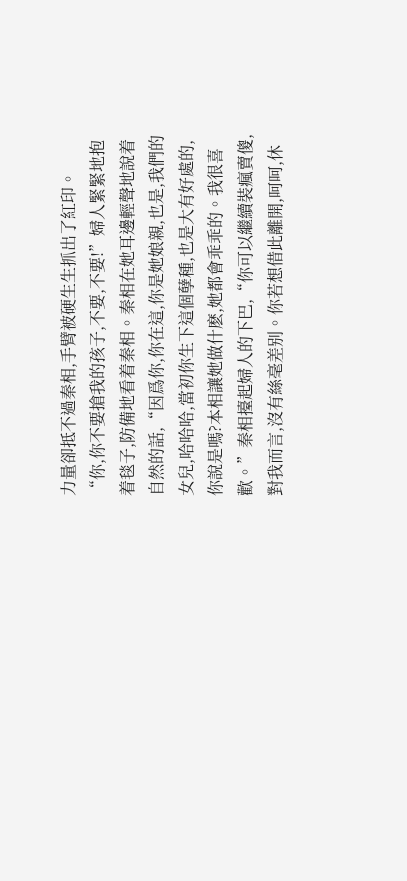力量卻抵不過秦相,手臂被硬生生抓出了紅印。
“你,你不要搶我的孩子,不要,不要!”婦人緊緊地抱着毯子,防備地看着秦相。秦相在她耳邊輕聲地說着自然的話,“因爲你,你在這,你是她娘親,也是,我們的女兒,哈哈哈,當初你生下這個孽種,也是大有好處的,你說是嗎?本相讓她做什麽,她都會乖乖的。我很喜歡。”秦相擡起婦人的下巴,“你可以繼續裝瘋賣傻,對我而言,沒有絲毫差别。你若想借此離開,呵呵,休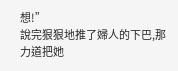想!”
說完狠狠地推了婦人的下巴,那力道把她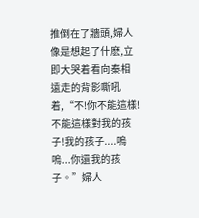推倒在了牆頭,婦人像是想起了什麽,立即大哭着看向秦相遠走的背影嘶吼着,“不!你不能這樣!不能這樣對我的孩子!我的孩子....嗚嗚...你還我的孩子。”婦人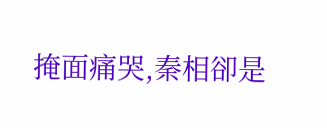掩面痛哭,秦相卻是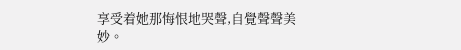享受着她那悔恨地哭聲,自覺聲聲美妙。